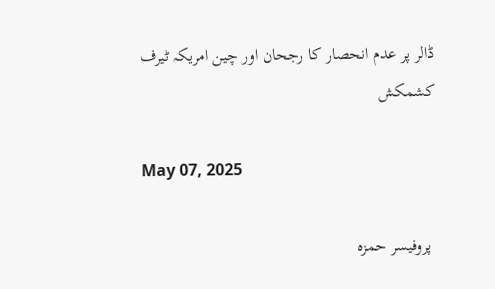ڈالر پر عدم انحصار کا رجحان اور چین امریکہ ٹیرف کشمکش

May 07, 2025

 پروفیسر حمزہ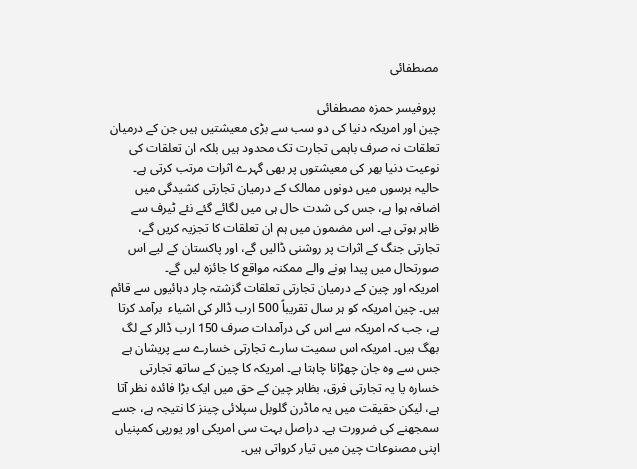مصطفائی

 پروفیسر حمزہ مصطفائی
چین اور امریکہ دنیا کی دو سب سے بڑی معیشتیں ہیں جن کے درمیان تعلقات نہ صرف باہمی تجارت تک محدود ہیں بلکہ ان تعلقات کی نوعیت دنیا بھر کی معیشتوں پر بھی گہرے اثرات مرتب کرتی ہے۔ حالیہ برسوں میں دونوں ممالک کے درمیان تجارتی کشیدگی میں اضافہ ہوا ہے، جس کی شدت حال ہی میں لگائے گئے نئے ٹیرف سے ظاہر ہوتی ہے۔ اس مضمون میں ہم ان تعلقات کا تجزیہ کریں گے، تجارتی جنگ کے اثرات پر روشنی ڈالیں گے، اور پاکستان کے لیے اس صورتحال میں پیدا ہونے والے ممکنہ مواقع کا جائزہ لیں گے۔
امریکہ اور چین کے درمیان تجارتی تعلقات گزشتہ چار دہائیوں سے قائم ہیں۔ چین امریکہ کو ہر سال تقریباً 500 ارب ڈالر کی اشیاء  برآمد کرتا ہے، جب کہ امریکہ سے اس کی درآمدات صرف 150 ارب ڈالر کے لگ بھگ ہیں۔ امریکہ اس سمیت سارے تجارتی خسارے سے پریشان ہے جس سے وہ جان چھڑانا چاہتا ہے۔ امریکہ کا چین کے ساتھ تجارتی خسارہ یا یہ تجارتی فرق، بظاہر چین کے حق میں ایک بڑا فائدہ نظر آتا ہے، لیکن حقیقت میں یہ ماڈرن گلوبل سپلائی چینز کا نتیجہ ہے، جسے سمجھنے کی ضرورت ہے۔ دراصل بہت سی امریکی اور یورپی کمپنیاں اپنی مصنوعات چین میں تیار کرواتی ہیں۔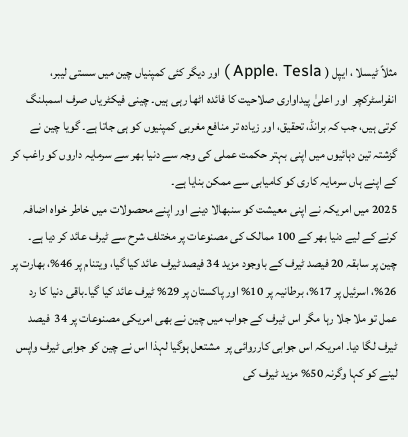مثلاً ٹیسلا ، ایپل ( Apple،  Tesla ) اور دیگر کئی کمپنیاں چین میں سستی لیبر، انفراسٹرکچر  اور اعلیٰ پیداواری صلاحیت کا فائدہ اٹھا رہی ہیں۔ چینی فیکٹریاں صرف اسمبلنگ کرتی ہیں، جب کہ برانڈ، تحقیق، اور زیادہ تر منافع مغربی کمپنیوں کو ہی جاتا ہے۔ گویا چین نے گزشتہ تین دہائیوں میں اپنی بہتر حکمت عملی کی وجہ سے دنیا بھر سے سرمایہ داروں کو راغب کر کے اپنے ہاں سرمایہ کاری کو کامیابی سے ممکن بنایا ہے۔
2025 میں امریکہ نے اپنی معیشت کو سنبھالا دینے اور اپنے محصولات میں خاطر خواہ اضافہ کرنے کے لیے دنیا بھر کے 100 ممالک کی مصنوعات پر مختلف شرح سے ٹیرف عائد کر دیا ہے۔ چین پر سابقہ 20 فیصد ٹیرف کے باوجود مزید 34 فیصد ٹیرف عائد کیا گیا، ویتنام پر 46%، بھارت پر 26%، اسرئیل پر 17%، برطانیہ پر 10% اور پاکستان پر 29% ٹیرف عائد کیا گیا۔باقی دنیا کا رد عمل تو ملا جلا رہا مگر اس ٹیرف کے جواب میں چین نے بھی امریکی مصنوعات پر 34  فیصد ٹیرف لگا دیا۔ امریکہ اس جوابی کارروائی پر  مشتعل ہوگیا لہذا اس نے چین کو جوابی ٹیرف واپس لینے کو کہا وگرنہ 50% مزید ٹیرف کی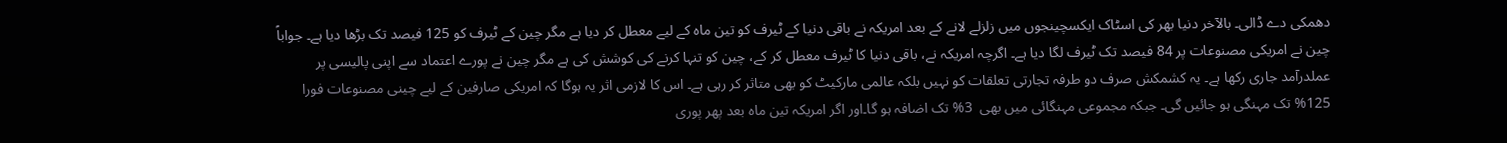دھمکی دے ڈالی۔ بالآخر دنیا بھر کی اسٹاک ایکسچینجوں میں زلزلے لانے کے بعد امریکہ نے باقی دنیا کے ٹیرف کو تین ماہ کے لیے معطل کر دیا ہے مگر چین کے ٹیرف کو 125 فیصد تک بڑھا دیا ہے۔ جواباً چین نے امریکی مصنوعات پر 84 فیصد تک ٹیرف لگا دیا ہے۔ اگرچہ امریکہ نے، باقی دنیا کا ٹیرف معطل کر کے، چین کو تنہا کرنے کی کوشش کی ہے مگر چین نے پورے اعتماد سے اپنی پالیسی پر عملدرآمد جاری رکھا ہے۔ یہ کشمکش صرف دو طرفہ تجارتی تعلقات کو نہیں بلکہ عالمی مارکیٹ کو بھی متاثر کر رہی ہے۔ اس کا لازمی اثر یہ ہوگا کہ امریکی صارفین کے لیے چینی مصنوعات فورا 125% تک مہنگی ہو جائیں گی۔ جبکہ مجموعی مہنگائی میں بھی  3% تک اضافہ ہو گا۔اور اگر امریکہ تین ماہ بعد پھر پوری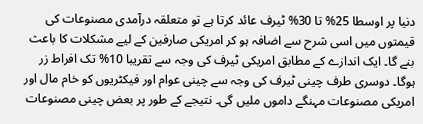دنیا پر اوسطا 25% تا 30% ٹیرف عائد کرتا ہے تو متعلقہ درآمدی مصنوعات کی قیمتوں میں اسی شرح سے اضافہ ہو کر امریکی صارفین کے لیے مشکلات کا باعث بنے گا۔ ایک اندازے کے مطابق امریکی ٹیرف کی وجہ سے تقریبا 10% تک افراط زر ہوگا۔ دوسری طرف چینی ٹیرف کی وجہ سے چینی عوام اور فیکٹریوں کو خام مال اور امریکی مصنوعات مہنگے داموں ملیں گی۔ نتیجے کے طور پر بعض چینی مصنوعات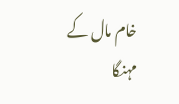خام مال کے مہنگا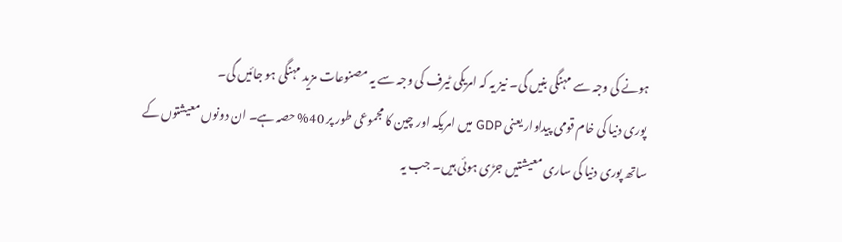ہونے کی وجہ سے مہنگی بنیں گی۔ نیز یہ کہ امریکی ٹیرف کی وجہ سے یہ مصنوعات مزید مہنگی ہو جائیں گی۔
 پوری دنیا کی خام قومی پیداوار یعنی GDP میں امریکہ اور چین کا مجموعی طور پر 40% حصہ ہے۔ ان دونوں معیشتوں کے ساتھ پوری دنیا کی ساری معیشتیں جڑی ہوئی ہیں۔ جب یہ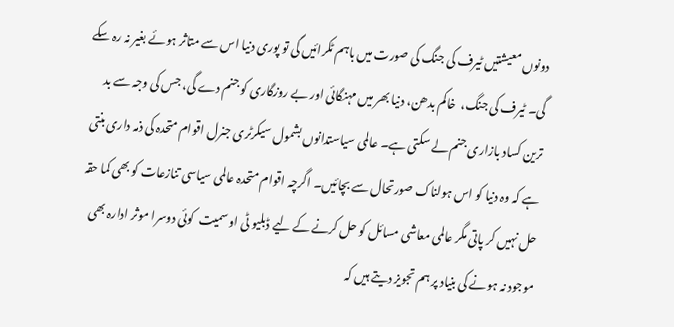دونوں معیشتیں ٹیرف کی جنگ کی صورت میں باہم ٹکرائیں گی تو پوری دنیا اس سے متاثر ہوئے بغیر نہ رہ سکے گی۔ ٹیرف کی جنگ،  خاکم بدھن، دنیا بھر میں مہنگائی اور بے روزگاری کو جنم دے گی، جس کی وجہ سے بد ترین کساد بازاری جنم لے سکتی ہے۔ عالمی سیاستدانوں بشمول سیکرٹری جنرل اقوام متحدہ کی ذمہ داری بنتی ہے کہ وہ دنیا کو اس ہولناک صورتحال سے بچائیں۔ اگرچہ اقوام متحدہ عالمی سیاسی تنازعات کو بھی کما حقہ حل نہیں کر پاتی مگر عالمی معاشی مسائل کو حل کرنے کے لیے ڈبلیو ٹی او سمیت  کوئی دوسرا موثر ادارہ بھی موجود نہ ہونے کی بنیاد پر ہم تجویز دیتے ہیں کہ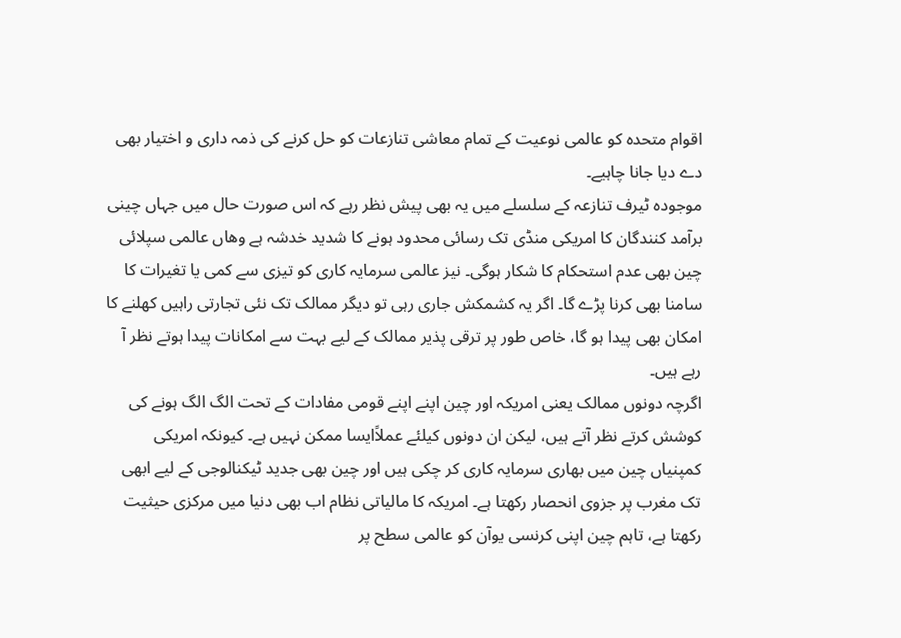اقوام متحدہ کو عالمی نوعیت کے تمام معاشی تنازعات کو حل کرنے کی ذمہ داری و اختیار بھی دے دیا جانا چاہیے۔
موجودہ ٹیرف تنازعہ کے سلسلے میں یہ بھی پیش نظر رہے کہ اس صورت حال میں جہاں چینی برآمد کنندگان کا امریکی منڈی تک رسائی محدود ہونے کا شدید خدشہ ہے وھاں عالمی سپلائی چین بھی عدم استحکام کا شکار ہوگی۔ نیز عالمی سرمایہ کاری کو تیزی سے کمی یا تغیرات کا سامنا بھی کرنا پڑے گا۔ اگر یہ کشمکش جاری رہی تو دیگر ممالک تک نئی تجارتی راہیں کھلنے کا امکان بھی پیدا ہو گا، خاص طور پر ترقی پذیر ممالک کے لیے بہت سے امکانات پیدا ہوتے نظر آ رہے ہیں۔
اگرچہ دونوں ممالک یعنی امریکہ اور چین اپنے اپنے قومی مفادات کے تحت الگ الگ ہونے کی کوشش کرتے نظر آتے ہیں، لیکن ان دونوں کیلئے عملاًایسا ممکن نہیں ہے۔ کیونکہ امریکی کمپنیاں چین میں بھاری سرمایہ کاری کر چکی ہیں اور چین بھی جدید ٹیکنالوجی کے لیے ابھی تک مغرب پر جزوی انحصار رکھتا ہے۔ امریکہ کا مالیاتی نظام اب بھی دنیا میں مرکزی حیثیت رکھتا ہے، تاہم چین اپنی کرنسی یوآن کو عالمی سطح پر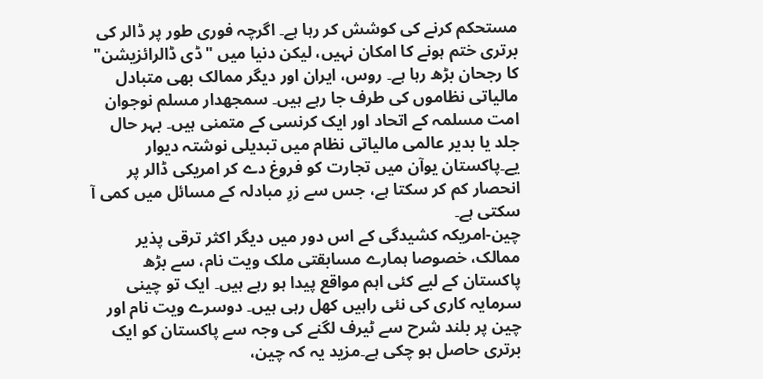مستحکم کرنے کی کوشش کر رہا ہے۔ اگرچہ فوری طور پر ڈالر کی برتری ختم ہونے کا امکان نہیں، لیکن دنیا میں "ڈی ڈالرائزیشن" کا رجحان بڑھ رہا ہے۔ روس، ایران اور دیگر ممالک بھی متبادل مالیاتی نظاموں کی طرف جا رہے ہیں۔ سمجھدار مسلم نوجوان امت مسلمہ کے اتحاد اور ایک کرنسی کے متمنی ہیں۔ بہر حال جلد یا بدیر عالمی مالیاتی نظام میں تبدیلی نوشتہ دیوار یے۔پاکستان یوآن میں تجارت کو فروغ دے کر امریکی ڈالر پر انحصار کم کر سکتا ہے، جس سے زرِ مبادلہ کے مسائل میں کمی آ سکتی ہے۔
چین-امریکہ کشیدگی کے اس دور میں دیگر اکثر ترقی پذیر ممالک، خصوصا ہمارے مسابقتی ملک ویت نام، سے بڑھ پاکستان کے لیے کئی اہم مواقع پیدا ہو رہے ہیں۔ ایک تو چینی سرمایہ کاری کی نئی راہیں کھل رہی ہیں۔ دوسرے ویت نام اور چین پر بلند شرح سے ٹیرف لگنے کی وجہ سے پاکستان کو ایک برتری حاصل ہو چکی ہے۔مزید یہ کہ چین،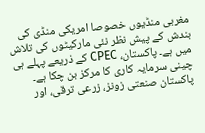مغربی منڈیوں خصوصا امریکی منڈی کی بندش کے پیش نظر نئی مارکیٹوں کی تلاش میں ہے۔ پاکستان، CPEC کے ذریعے پہلے ہی چینی سرمایہ کاری کا مرکز بن چکا ہے۔ پاکستان صنعتی زونز، زرعی ترقی، اور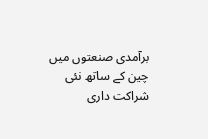برآمدی صنعتوں میں چین کے ساتھ نئی شراکت داری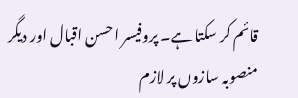قائم کر سکتا ہے۔ پروفیسر احسن اقبال اور دیگر منصوبہ سازوں پر لازم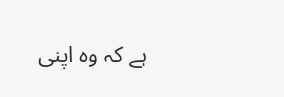ہے کہ وہ اپنی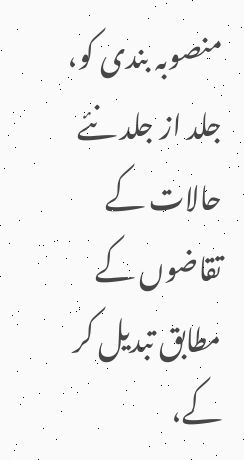منصوبہ بندی کو، جلد از جلد نئے حالات کے تقاضوں کے مطابق تبدیل کر کے،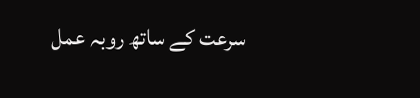سرعت کے ساتھ روبہ عمل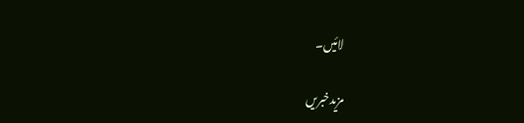لائیں۔

مزیدخبریں